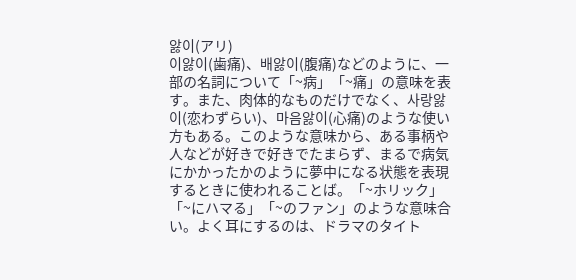앓이(アリ)
이앓이(歯痛)、배앓이(腹痛)などのように、一部の名詞について「~病」「~痛」の意味を表す。また、肉体的なものだけでなく、사랑앓이(恋わずらい)、마음앓이(心痛)のような使い方もある。このような意味から、ある事柄や人などが好きで好きでたまらず、まるで病気にかかったかのように夢中になる状態を表現するときに使われることば。「~ホリック」「~にハマる」「~のファン」のような意味合い。よく耳にするのは、ドラマのタイト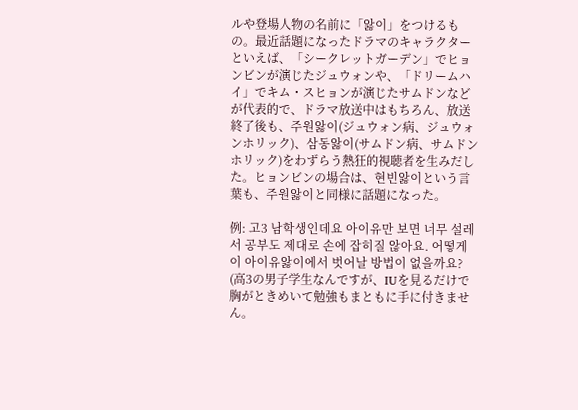ルや登場人物の名前に「앓이」をつけるもの。最近話題になったドラマのキャラクターといえば、「シークレットガーデン」でヒョンビンが演じたジュウォンや、「ドリームハイ」でキム・スヒョンが演じたサムドンなどが代表的で、ドラマ放送中はもちろん、放送終了後も、주원앓이(ジュウォン病、ジュウォンホリック)、삼동앓이(サムドン病、サムドンホリック)をわずらう熱狂的視聴者を生みだした。ヒョンビンの場合は、현빈앓이という言葉も、주원앓이と同様に話題になった。

例: 고3 남학생인데요 아이유만 보면 너무 설레서 공부도 제대로 손에 잡히질 않아요. 어떻게 이 아이유앓이에서 벗어날 방법이 없을까요?
(高3の男子学生なんですが、IUを見るだけで胸がときめいて勉強もまともに手に付きません。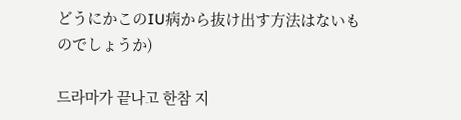どうにかこのIU病から抜け出す方法はないものでしょうか)

드라마가 끝나고 한참 지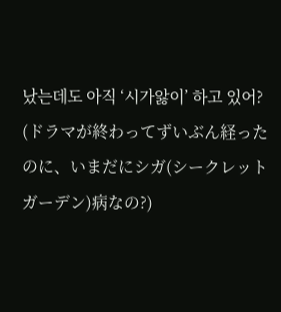났는데도 아직 ‘시가앓이’ 하고 있어?
(ドラマが終わってずいぶん経ったのに、いまだにシガ(シークレットガーデン)病なの?)